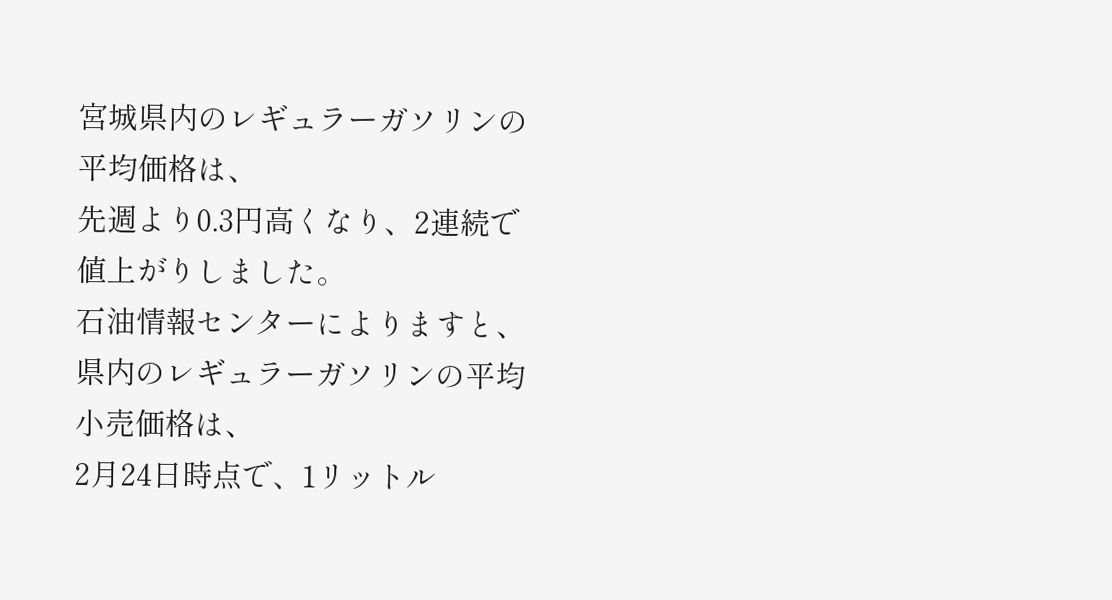宮城県内のレギュラーガソリンの平均価格は、
先週より0.3円高くなり、2連続で値上がりしました。
石油情報センターによりますと、県内のレギュラーガソリンの平均小売価格は、
2月24日時点で、1リットル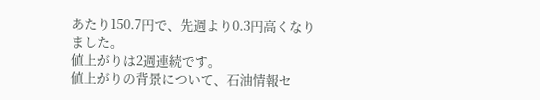あたり150.7円で、先週より0.3円高くなりました。
値上がりは2週連続です。
値上がりの背景について、石油情報セ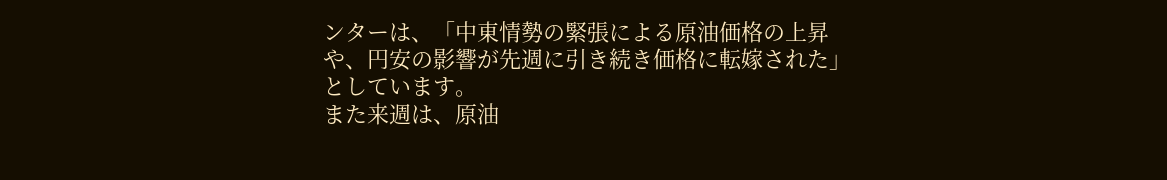ンターは、「中東情勢の緊張による原油価格の上昇や、円安の影響が先週に引き続き価格に転嫁された」としています。
また来週は、原油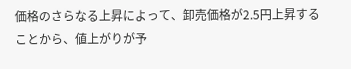価格のさらなる上昇によって、卸売価格が2.5円上昇することから、値上がりが予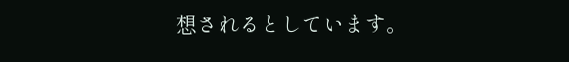想されるとしています。